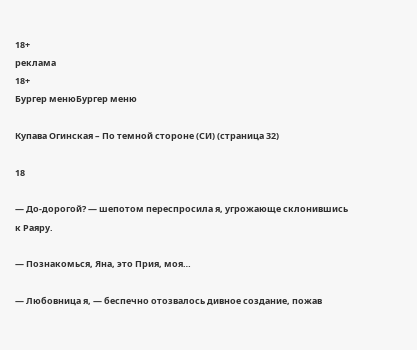18+
реклама
18+
Бургер менюБургер меню

Купава Огинская – По темной стороне (СИ) (страница 32)

18

— До-дорогой? — шепотом переспросила я, угрожающе склонившись к Раяру.

— Познакомься, Яна, это Прия, моя…

— Любовница я, — беспечно отозвалось дивное создание, пожав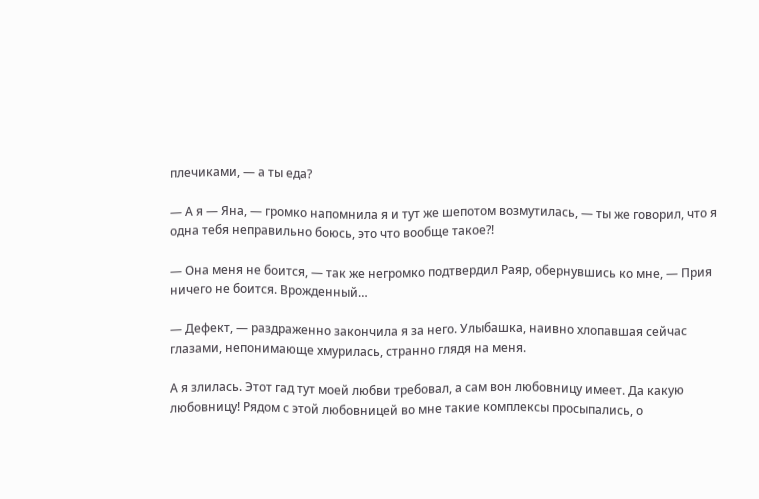плечиками, — а ты еда?

— А я — Яна, — громко напомнила я и тут же шепотом возмутилась, — ты же говорил, что я одна тебя неправильно боюсь, это что вообще такое?!

— Она меня не боится, — так же негромко подтвердил Раяр, обернувшись ко мне, — Прия ничего не боится. Врожденный…

— Дефект, — раздраженно закончила я за него. Улыбашка, наивно хлопавшая сейчас глазами, непонимающе хмурилась, странно глядя на меня.

А я злилась. Этот гад тут моей любви требовал, а сам вон любовницу имеет. Да какую любовницу! Рядом с этой любовницей во мне такие комплексы просыпались, о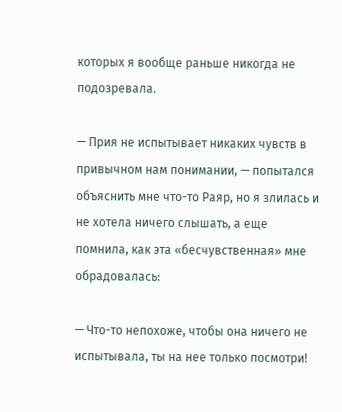которых я вообще раньше никогда не подозревала.

— Прия не испытывает никаких чувств в привычном нам понимании, — попытался объяснить мне что-то Раяр, но я злилась и не хотела ничего слышать, а еще помнила, как эта «бесчувственная» мне обрадовалась:

— Что-то непохоже, чтобы она ничего не испытывала, ты на нее только посмотри!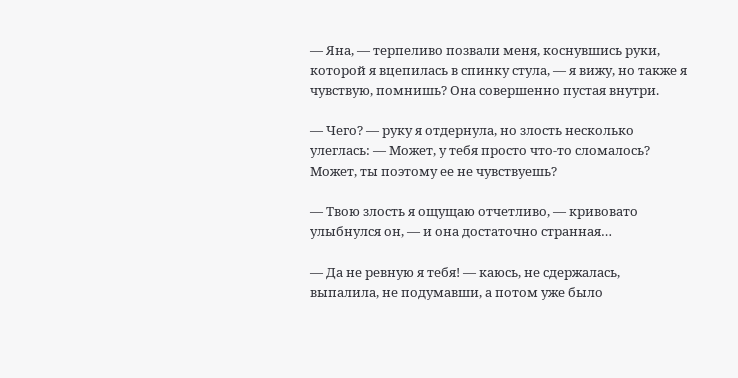— Яна, — терпеливо позвали меня, коснувшись руки, которой я вцепилась в спинку стула, — я вижу, но также я чувствую, помнишь? Она совершенно пустая внутри.

— Чего? — руку я отдернула, но злость несколько улеглась: — Может, у тебя просто что-то сломалось? Может, ты поэтому ее не чувствуешь?

— Твою злость я ощущаю отчетливо, — кривовато улыбнулся он, — и она достаточно странная…

— Да не ревную я тебя! — каюсь, не сдержалась, выпалила, не подумавши, а потом уже было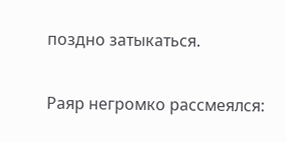поздно затыкаться.

Раяр негромко рассмеялся: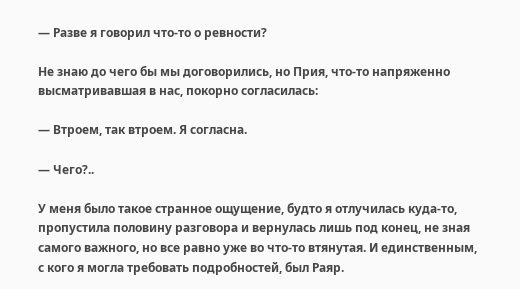— Разве я говорил что-то о ревности?

Не знаю до чего бы мы договорились, но Прия, что-то напряженно высматривавшая в нас, покорно согласилась:

— Втроем, так втроем. Я согласна.

— Чего?..

У меня было такое странное ощущение, будто я отлучилась куда-то, пропустила половину разговора и вернулась лишь под конец, не зная самого важного, но все равно уже во что-то втянутая. И единственным, с кого я могла требовать подробностей, был Раяр.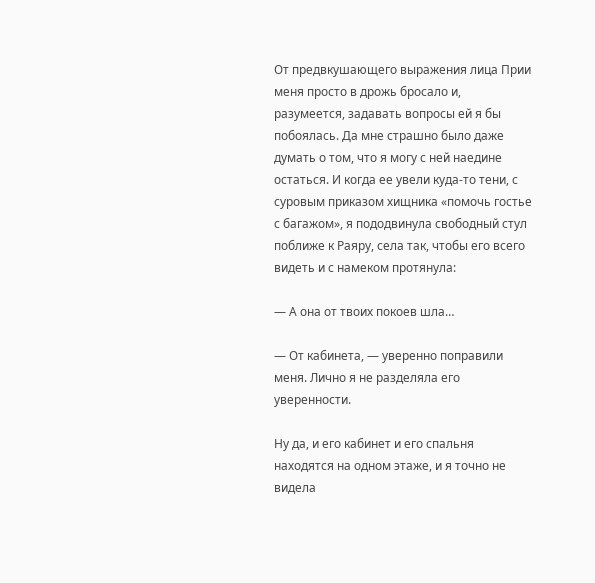От предвкушающего выражения лица Прии меня просто в дрожь бросало и, разумеется, задавать вопросы ей я бы побоялась. Да мне страшно было даже думать о том, что я могу с ней наедине остаться. И когда ее увели куда-то тени, с суровым приказом хищника «помочь гостье с багажом», я пододвинула свободный стул поближе к Раяру, села так, чтобы его всего видеть и с намеком протянула:

— А она от твоих покоев шла…

— От кабинета, — уверенно поправили меня. Лично я не разделяла его уверенности.

Ну да, и его кабинет и его спальня находятся на одном этаже, и я точно не видела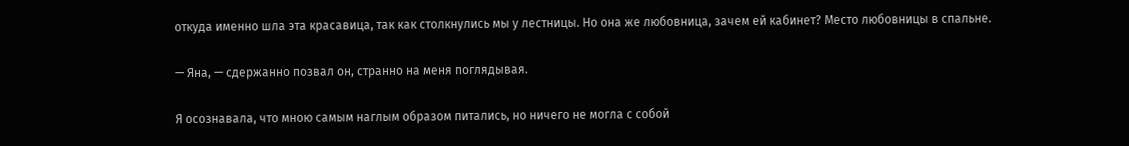откуда именно шла эта красавица, так как столкнулись мы у лестницы. Но она же любовница, зачем ей кабинет? Место любовницы в спальне.

— Яна, — сдержанно позвал он, странно на меня поглядывая.

Я осознавала, что мною самым наглым образом питались, но ничего не могла с собой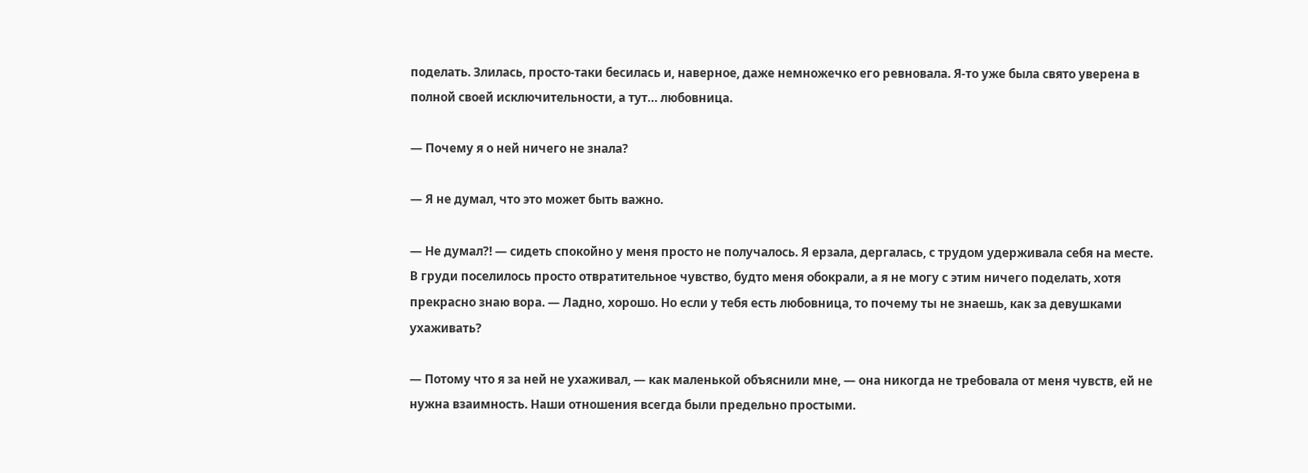поделать. Злилась, просто-таки бесилась и, наверное, даже немножечко его ревновала. Я-то уже была свято уверена в полной своей исключительности, а тут… любовница.

— Почему я о ней ничего не знала?

— Я не думал, что это может быть важно.

— Не думал?! — сидеть спокойно у меня просто не получалось. Я ерзала, дергалась, с трудом удерживала себя на месте. В груди поселилось просто отвратительное чувство, будто меня обокрали, а я не могу с этим ничего поделать, хотя прекрасно знаю вора. — Ладно, хорошо. Но если у тебя есть любовница, то почему ты не знаешь, как за девушками ухаживать?

— Потому что я за ней не ухаживал, — как маленькой объяснили мне, — она никогда не требовала от меня чувств, ей не нужна взаимность. Наши отношения всегда были предельно простыми.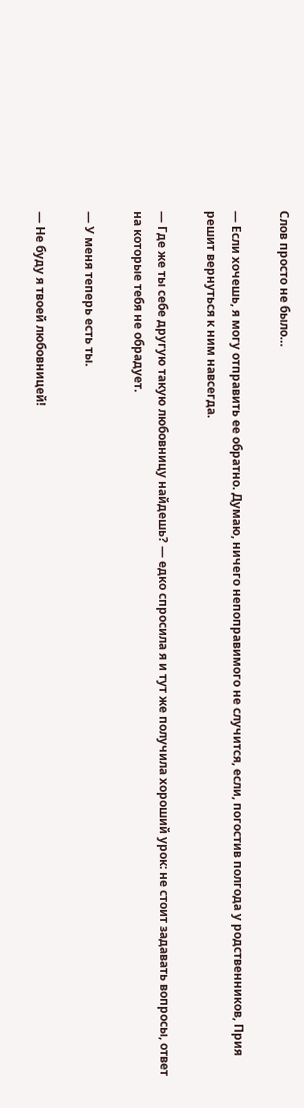Слов просто не было…

— Если хочешь, я могу отправить ее обратно. Думаю, ничего непоправимого не случится, если, погостив полгода у родственников, Прия решит вернуться к ним навсегда.

— Где же ты себе другую такую любовницу найдешь? — едко спросила я и тут же получила хороший урок: не стоит задавать вопросы, ответ на которые тебя не обрадует.

— У меня теперь есть ты.

— Не буду я твоей любовницей!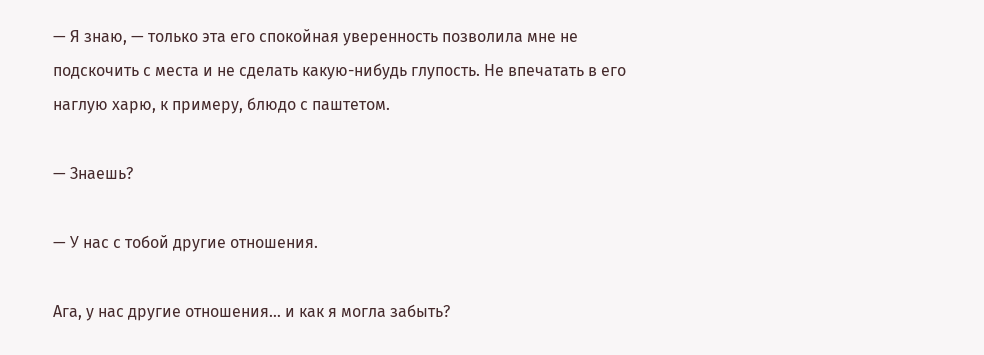— Я знаю, — только эта его спокойная уверенность позволила мне не подскочить с места и не сделать какую-нибудь глупость. Не впечатать в его наглую харю, к примеру, блюдо с паштетом.

— Знаешь?

— У нас с тобой другие отношения.

Ага, у нас другие отношения… и как я могла забыть?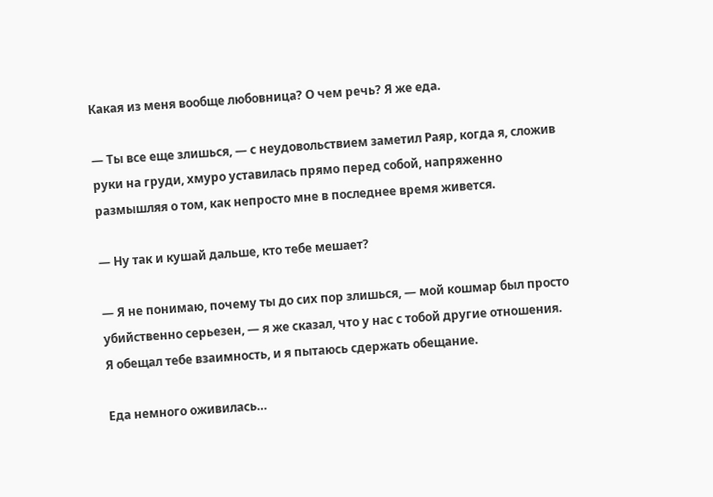Какая из меня вообще любовница? О чем речь? Я же еда.

— Ты все еще злишься, — с неудовольствием заметил Раяр, когда я, сложив руки на груди, хмуро уставилась прямо перед собой, напряженно размышляя о том, как непросто мне в последнее время живется.

— Ну так и кушай дальше, кто тебе мешает?

— Я не понимаю, почему ты до сих пор злишься, — мой кошмар был просто убийственно серьезен, — я же сказал, что у нас с тобой другие отношения. Я обещал тебе взаимность, и я пытаюсь сдержать обещание.

Еда немного оживилась…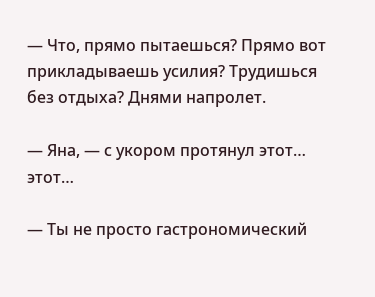— Что, прямо пытаешься? Прямо вот прикладываешь усилия? Трудишься без отдыха? Днями напролет.

— Яна, — с укором протянул этот… этот…

— Ты не просто гастрономический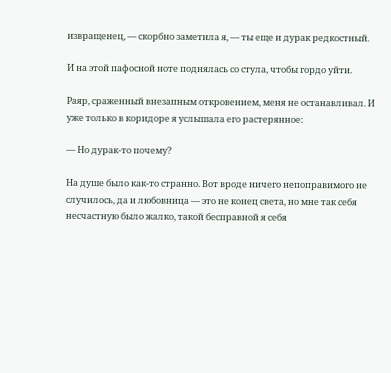извращенец, — скорбно заметила я, — ты еще и дурак редкостный.

И на этой пафосной ноте поднялась со стула, чтобы гордо уйти.

Раяр, сраженный внезапным откровением, меня не останавливал. И уже только в коридоре я услышала его растерянное:

— Но дурак-то почему?

На душе было как-то странно. Вот вроде ничего непоправимого не случилось, да и любовница — это не конец света, но мне так себя несчастную было жалко, такой бесправной я себя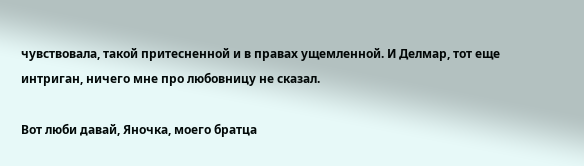чувствовала, такой притесненной и в правах ущемленной. И Делмар, тот еще интриган, ничего мне про любовницу не сказал.

Вот люби давай, Яночка, моего братца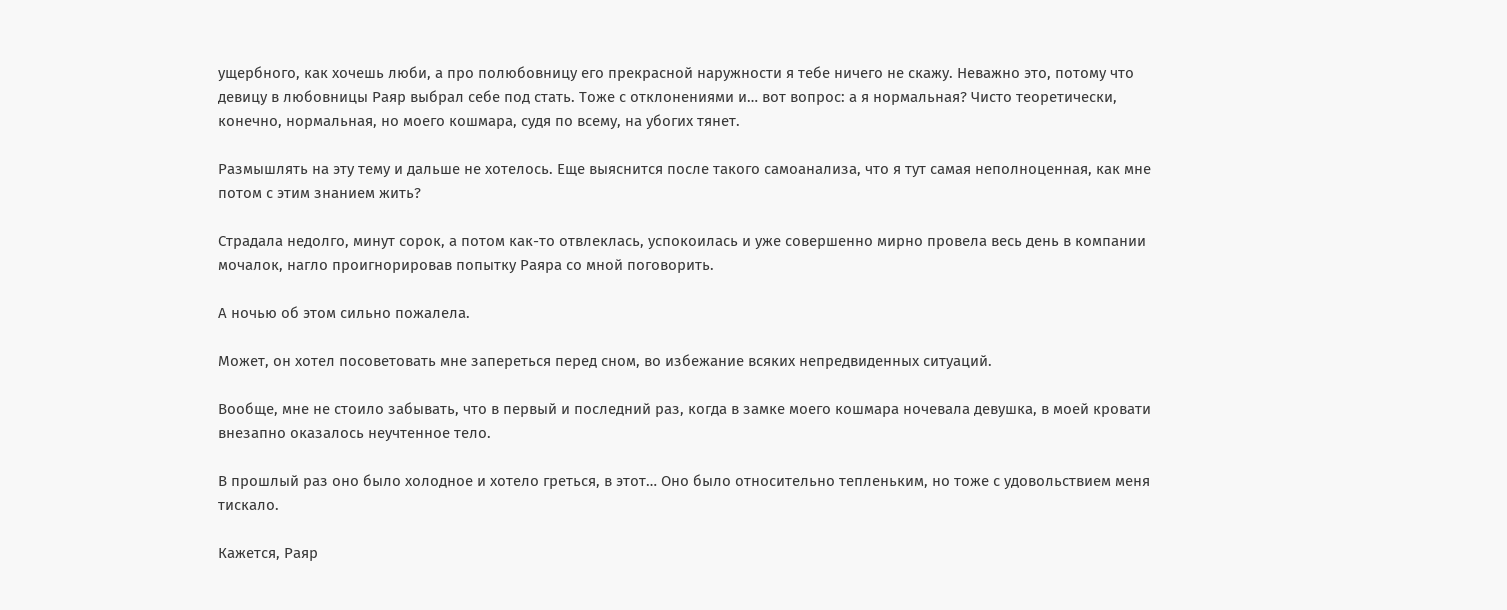ущербного, как хочешь люби, а про полюбовницу его прекрасной наружности я тебе ничего не скажу. Неважно это, потому что девицу в любовницы Раяр выбрал себе под стать. Тоже с отклонениями и… вот вопрос: а я нормальная? Чисто теоретически, конечно, нормальная, но моего кошмара, судя по всему, на убогих тянет.

Размышлять на эту тему и дальше не хотелось. Еще выяснится после такого самоанализа, что я тут самая неполноценная, как мне потом с этим знанием жить?

Страдала недолго, минут сорок, а потом как-то отвлеклась, успокоилась и уже совершенно мирно провела весь день в компании мочалок, нагло проигнорировав попытку Раяра со мной поговорить.

А ночью об этом сильно пожалела.

Может, он хотел посоветовать мне запереться перед сном, во избежание всяких непредвиденных ситуаций.

Вообще, мне не стоило забывать, что в первый и последний раз, когда в замке моего кошмара ночевала девушка, в моей кровати внезапно оказалось неучтенное тело.

В прошлый раз оно было холодное и хотело греться, в этот… Оно было относительно тепленьким, но тоже с удовольствием меня тискало.

Кажется, Раяр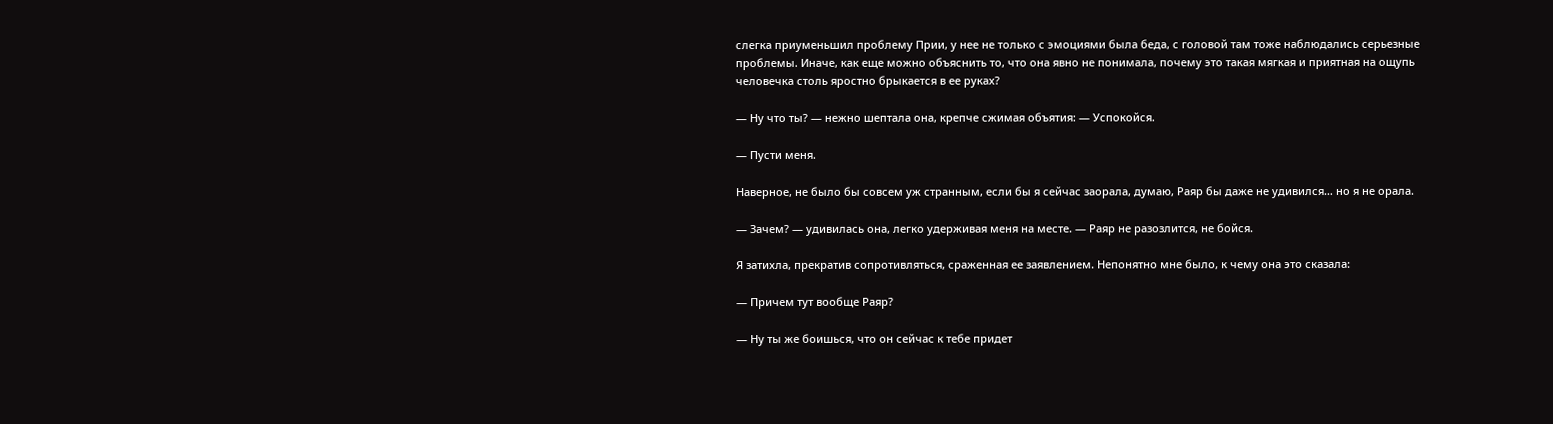слегка приуменьшил проблему Прии, у нее не только с эмоциями была беда, с головой там тоже наблюдались серьезные проблемы. Иначе, как еще можно объяснить то, что она явно не понимала, почему это такая мягкая и приятная на ощупь человечка столь яростно брыкается в ее руках?

— Ну что ты? — нежно шептала она, крепче сжимая объятия: — Успокойся.

— Пусти меня.

Наверное, не было бы совсем уж странным, если бы я сейчас заорала, думаю, Раяр бы даже не удивился… но я не орала.

— Зачем? — удивилась она, легко удерживая меня на месте. — Раяр не разозлится, не бойся.

Я затихла, прекратив сопротивляться, сраженная ее заявлением. Непонятно мне было, к чему она это сказала:

— Причем тут вообще Раяр?

— Ну ты же боишься, что он сейчас к тебе придет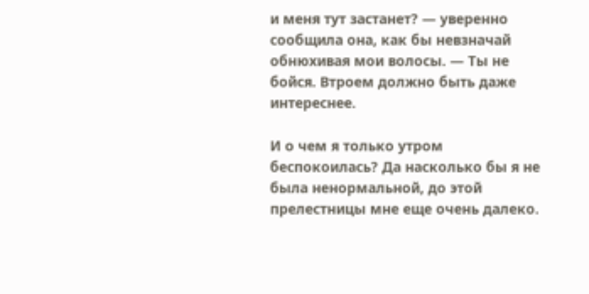и меня тут застанет? — уверенно сообщила она, как бы невзначай обнюхивая мои волосы. — Ты не бойся. Втроем должно быть даже интереснее.

И о чем я только утром беспокоилась? Да насколько бы я не была ненормальной, до этой прелестницы мне еще очень далеко.